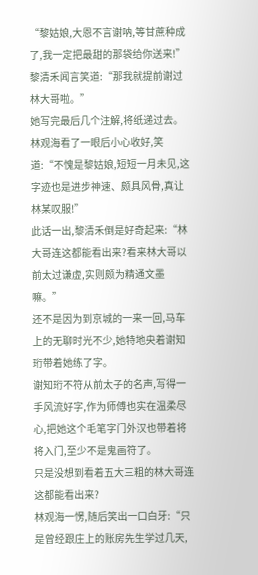“黎姑娘,大恩不言谢呐,等甘蔗种成了,我一定把最甜的那袋给你送来!”
黎清禾闻言笑道:“那我就提前谢过林大哥啦。”
她写完最后几个注解,将纸递过去。林观海看了一眼后小心收好,笑道:“不愧是黎姑娘,短短一月未见,这字迹也是进步神速、颇具风骨,真让林某叹服!”
此话一出,黎清禾倒是好奇起来:“林大哥连这都能看出来?看来林大哥以前太过谦虚,实则颇为精通文墨嘛。”
还不是因为到京城的一来一回,马车上的无聊时光不少,她特地央着谢知珩带着她练了字。
谢知珩不符从前太子的名声,写得一手风流好字,作为师傅也实在温柔尽心,把她这个毛笔字门外汉也带着将将入门,至少不是鬼画符了。
只是没想到看着五大三粗的林大哥连这都能看出来?
林观海一愣,随后笑出一口白牙:“只是曾经跟庄上的账房先生学过几天,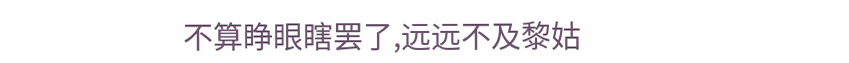不算睁眼瞎罢了,远远不及黎姑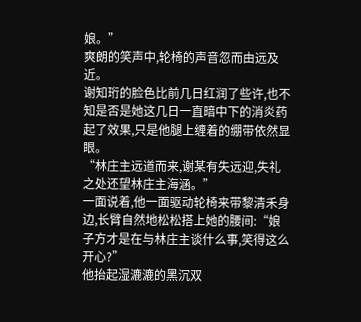娘。”
爽朗的笑声中,轮椅的声音忽而由远及近。
谢知珩的脸色比前几日红润了些许,也不知是否是她这几日一直暗中下的消炎药起了效果,只是他腿上缠着的绷带依然显眼。
“林庄主远道而来,谢某有失远迎,失礼之处还望林庄主海涵。”
一面说着,他一面驱动轮椅来带黎清禾身边,长臂自然地松松搭上她的腰间:“娘子方才是在与林庄主谈什么事,笑得这么开心?”
他抬起湿漉漉的黑沉双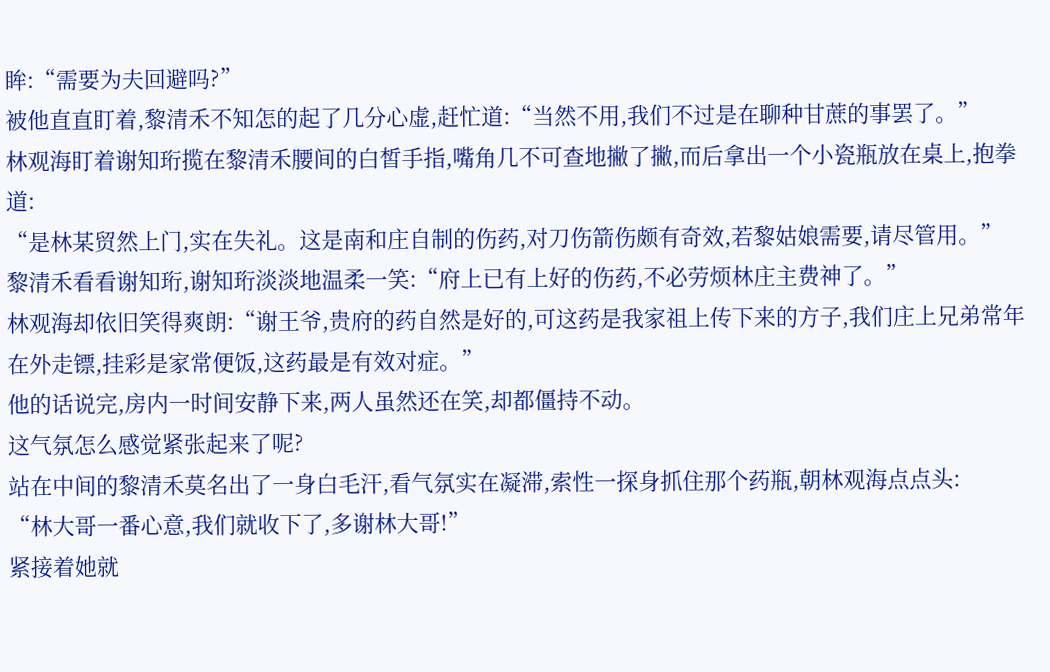眸:“需要为夫回避吗?”
被他直直盯着,黎清禾不知怎的起了几分心虚,赶忙道:“当然不用,我们不过是在聊种甘蔗的事罢了。”
林观海盯着谢知珩揽在黎清禾腰间的白皙手指,嘴角几不可查地撇了撇,而后拿出一个小瓷瓶放在桌上,抱拳道:
“是林某贸然上门,实在失礼。这是南和庄自制的伤药,对刀伤箭伤颇有奇效,若黎姑娘需要,请尽管用。”
黎清禾看看谢知珩,谢知珩淡淡地温柔一笑:“府上已有上好的伤药,不必劳烦林庄主费神了。”
林观海却依旧笑得爽朗:“谢王爷,贵府的药自然是好的,可这药是我家祖上传下来的方子,我们庄上兄弟常年在外走镖,挂彩是家常便饭,这药最是有效对症。”
他的话说完,房内一时间安静下来,两人虽然还在笑,却都僵持不动。
这气氛怎么感觉紧张起来了呢?
站在中间的黎清禾莫名出了一身白毛汗,看气氛实在凝滞,索性一探身抓住那个药瓶,朝林观海点点头:
“林大哥一番心意,我们就收下了,多谢林大哥!”
紧接着她就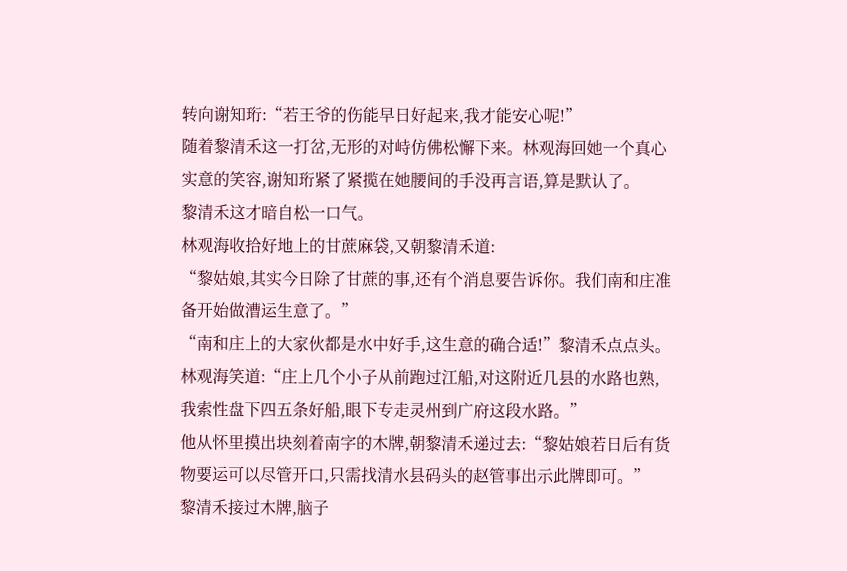转向谢知珩:“若王爷的伤能早日好起来,我才能安心呢!”
随着黎清禾这一打岔,无形的对峙仿佛松懈下来。林观海回她一个真心实意的笑容,谢知珩紧了紧揽在她腰间的手没再言语,算是默认了。
黎清禾这才暗自松一口气。
林观海收拾好地上的甘蔗麻袋,又朝黎清禾道:
“黎姑娘,其实今日除了甘蔗的事,还有个消息要告诉你。我们南和庄准备开始做漕运生意了。”
“南和庄上的大家伙都是水中好手,这生意的确合适!”黎清禾点点头。
林观海笑道:“庄上几个小子从前跑过江船,对这附近几县的水路也熟,我索性盘下四五条好船,眼下专走灵州到广府这段水路。”
他从怀里摸出块刻着南字的木牌,朝黎清禾递过去:“黎姑娘若日后有货物要运可以尽管开口,只需找清水县码头的赵管事出示此牌即可。”
黎清禾接过木牌,脑子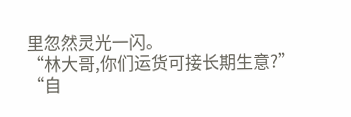里忽然灵光一闪。
“林大哥,你们运货可接长期生意?”
“自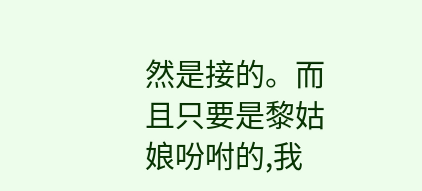然是接的。而且只要是黎姑娘吩咐的,我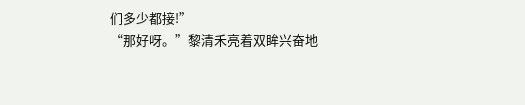们多少都接!”
“那好呀。”黎清禾亮着双眸兴奋地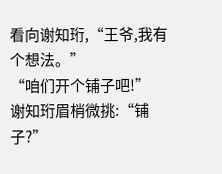看向谢知珩,“王爷,我有个想法。”
“咱们开个铺子吧!”
谢知珩眉梢微挑:“铺子?”